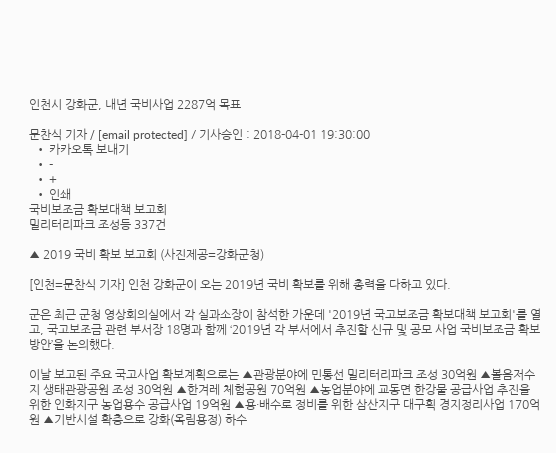인천시 강화군, 내년 국비사업 2287억 목표

문찬식 기자 / [email protected] / 기사승인 : 2018-04-01 19:30:00
  • 카카오톡 보내기
  • -
  • +
  • 인쇄
국비보조금 확보대책 보고회
밀리터리파크 조성등 337건

▲ 2019 국비 확보 보고회 (사진제공=강화군청)

[인천=문찬식 기자] 인천 강화군이 오는 2019년 국비 확보를 위해 총력을 다하고 있다.

군은 최근 군청 영상회의실에서 각 실과소장이 참석한 가운데 '2019년 국고보조금 확보대책 보고회'를 열고, 국고보조금 관련 부서장 18명과 함께 ‘2019년 각 부서에서 추진할 신규 및 공모 사업 국비보조금 확보 방안’을 논의했다.

이날 보고된 주요 국고사업 확보계획으로는 ▲관광분야에 민통선 밀리터리파크 조성 30억원 ▲볼음저수지 생태관광공원 조성 30억원 ▲한겨레 체험공원 70억원 ▲농업분야에 교동면 한강물 공급사업 추진을 위한 인화지구 농업용수 공급사업 19억원 ▲용·배수로 정비를 위한 삼산지구 대구획 경지정리사업 170억원 ▲기반시설 확충으로 강화(옥림용정) 하수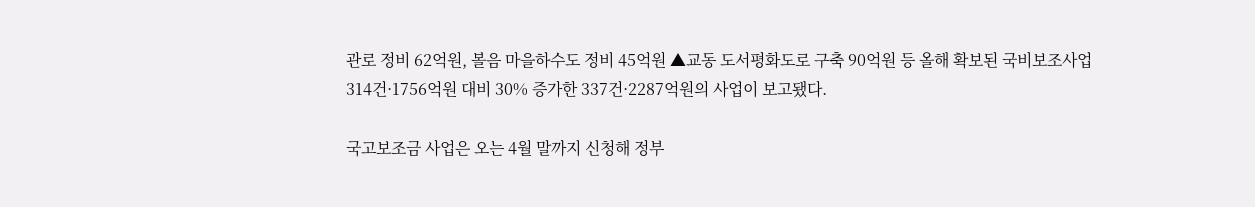관로 정비 62억원, 볼음 마을하수도 정비 45억원 ▲교동 도서평화도로 구축 90억원 등 올해 확보된 국비보조사업 314건·1756억원 대비 30% 증가한 337건·2287억원의 사업이 보고됐다.

국고보조금 사업은 오는 4월 말까지 신청해 정부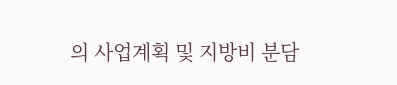의 사업계획 및 지방비 분담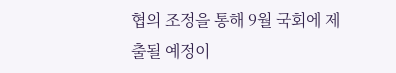협의 조정을 통해 9월 국회에 제출될 예정이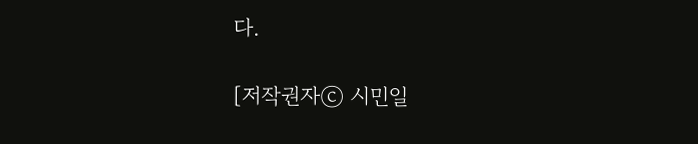다.

[저작권자ⓒ 시민일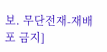보. 무단전재-재배포 금지]